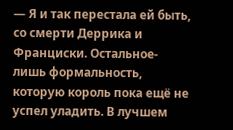— Я и так перестала ей быть, со смерти Деррика и Франциски. Остальное- лишь формальность, которую король пока ещё не успел уладить. В лучшем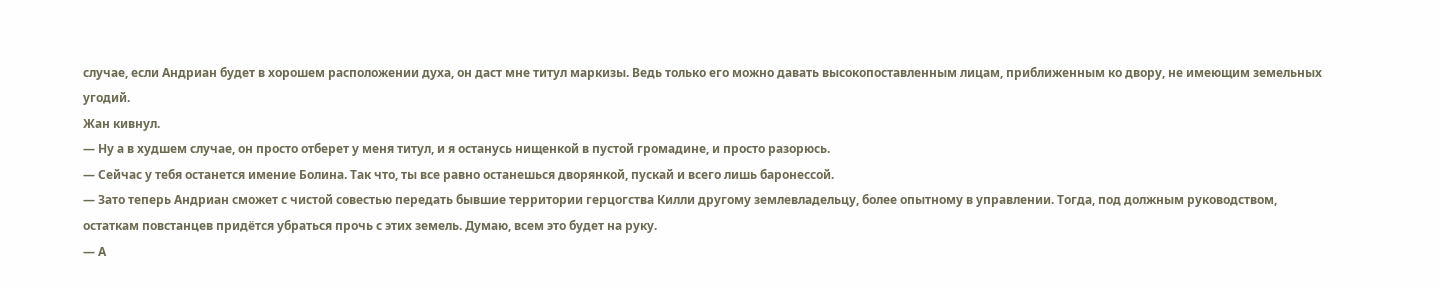случае, если Андриан будет в хорошем расположении духа, он даст мне титул маркизы. Ведь только его можно давать высокопоставленным лицам, приближенным ко двору, не имеющим земельных угодий.
Жан кивнул.
— Ну а в худшем случае, он просто отберет у меня титул, и я останусь нищенкой в пустой громадине, и просто разорюсь.
— Сейчас у тебя останется имение Болина. Так что, ты все равно останешься дворянкой, пускай и всего лишь баронессой.
— Зато теперь Андриан сможет с чистой совестью передать бывшие территории герцогства Килли другому землевладельцу, более опытному в управлении. Тогда, под должным руководством, остаткам повстанцев придётся убраться прочь с этих земель. Думаю, всем это будет на руку.
— А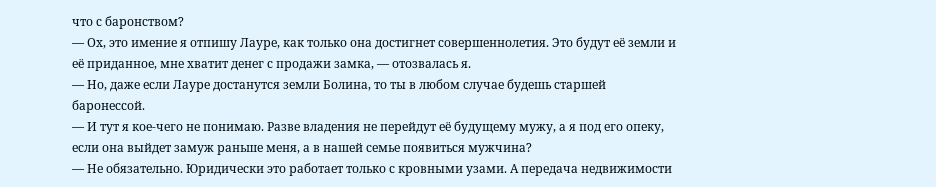что с баронством?
— Ох, это имение я отпишу Лауре, как только она достигнет совершеннолетия. Это будут её земли и её приданное, мне хватит денег с продажи замка, — отозвалась я.
— Но, даже если Лауре достанутся земли Болина, то ты в любом случае будешь старшей баронессой.
— И тут я кое-чего не понимаю. Разве владения не перейдут её будущему мужу, а я под его опеку, если она выйдет замуж раньше меня, а в нашей семье появиться мужчина?
— Не обязательно. Юридически это работает только с кровными узами. А передача недвижимости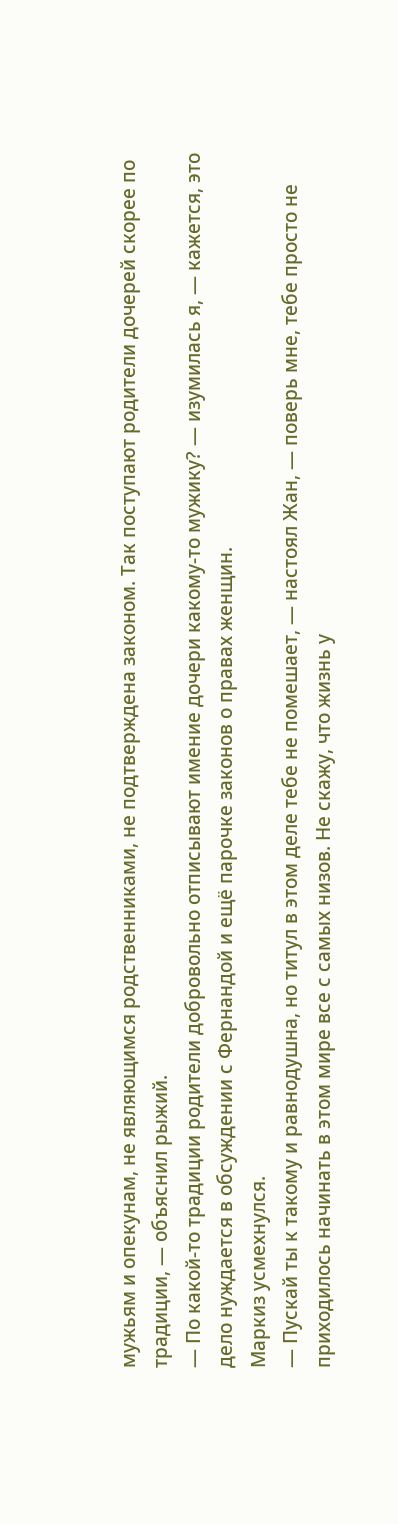мужьям и опекунам, не являющимся родственниками, не подтверждена законом. Так поступают родители дочерей скорее по традиции, — объяснил рыжий.
— По какой-то традиции родители добровольно отписывают имение дочери какому-то мужику? — изумилась я, — кажется, это дело нуждается в обсуждении с Фернандой и ещё парочке законов о правах женщин.
Маркиз усмехнулся.
— Пускай ты к такому и равнодушна, но титул в этом деле тебе не помешает, — настоял Жан, — поверь мне, тебе просто не приходилось начинать в этом мире все с самых низов. Не скажу, что жизнь у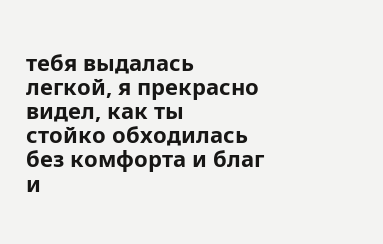тебя выдалась легкой, я прекрасно видел, как ты стойко обходилась без комфорта и благ и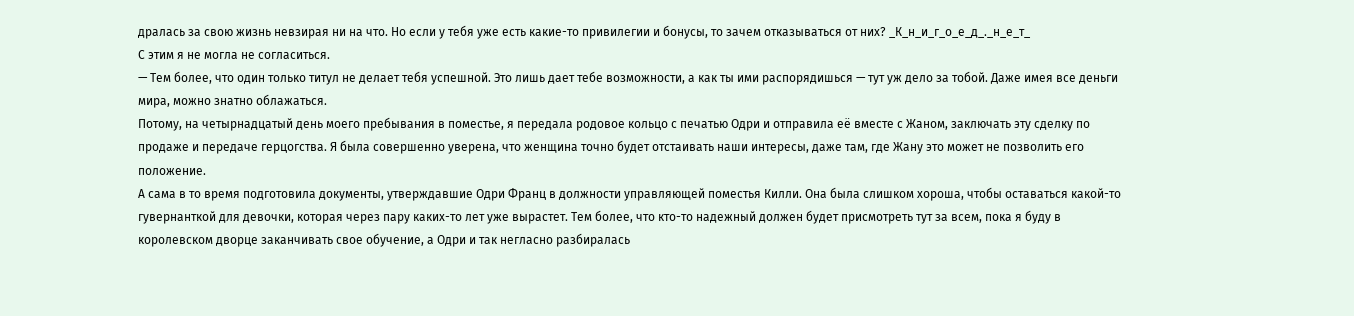дралась за свою жизнь невзирая ни на что. Но если у тебя уже есть какие-то привилегии и бонусы, то зачем отказываться от них? _К_н_и_г_о_е_д_._н_е_т_
С этим я не могла не согласиться.
— Тем более, что один только титул не делает тебя успешной. Это лишь дает тебе возможности, а как ты ими распорядишься — тут уж дело за тобой. Даже имея все деньги мира, можно знатно облажаться.
Потому, на четырнадцатый день моего пребывания в поместье, я передала родовое кольцо с печатью Одри и отправила её вместе с Жаном, заключать эту сделку по продаже и передаче герцогства. Я была совершенно уверена, что женщина точно будет отстаивать наши интересы, даже там, где Жану это может не позволить его положение.
А сама в то время подготовила документы, утверждавшие Одри Франц в должности управляющей поместья Килли. Она была слишком хороша, чтобы оставаться какой-то гувернанткой для девочки, которая через пару каких-то лет уже вырастет. Тем более, что кто-то надежный должен будет присмотреть тут за всем, пока я буду в королевском дворце заканчивать свое обучение, а Одри и так негласно разбиралась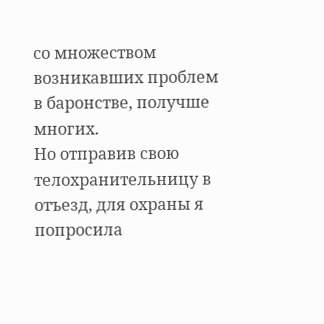со множеством возникавших проблем в баронстве, получше многих.
Но отправив свою телохранительницу в отъезд, для охраны я попросила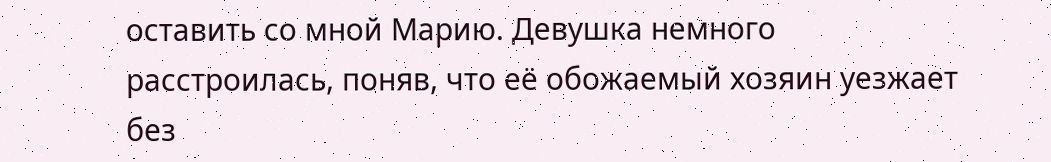оставить со мной Марию. Девушка немного расстроилась, поняв, что её обожаемый хозяин уезжает без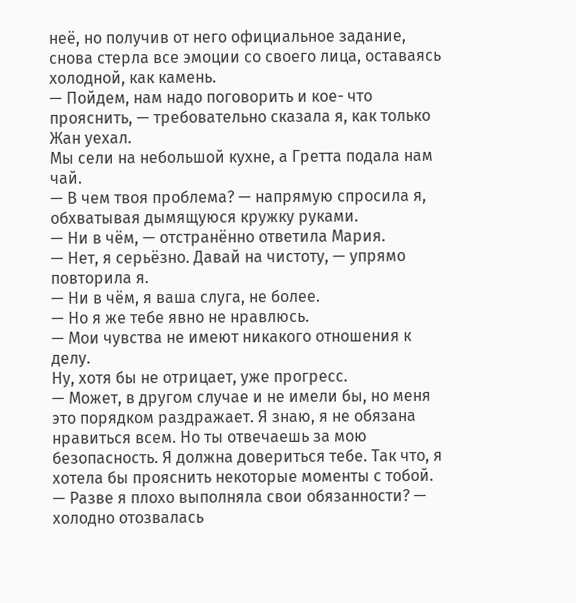неё, но получив от него официальное задание, снова стерла все эмоции со своего лица, оставаясь холодной, как камень.
— Пойдем, нам надо поговорить и кое- что прояснить, — требовательно сказала я, как только Жан уехал.
Мы сели на небольшой кухне, а Гретта подала нам чай.
— В чем твоя проблема? — напрямую спросила я, обхватывая дымящуюся кружку руками.
— Ни в чём, — отстранённо ответила Мария.
— Нет, я серьёзно. Давай на чистоту, — упрямо повторила я.
— Ни в чём, я ваша слуга, не более.
— Но я же тебе явно не нравлюсь.
— Мои чувства не имеют никакого отношения к делу.
Ну, хотя бы не отрицает, уже прогресс.
— Может, в другом случае и не имели бы, но меня это порядком раздражает. Я знаю, я не обязана нравиться всем. Но ты отвечаешь за мою безопасность. Я должна довериться тебе. Так что, я хотела бы прояснить некоторые моменты с тобой.
— Разве я плохо выполняла свои обязанности? — холодно отозвалась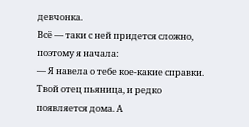девчонка.
Всё — таки с ней придется сложно, поэтому я начала:
— Я навела о тебе кое-какие справки. Твой отец пьяница, и редко появляется дома. А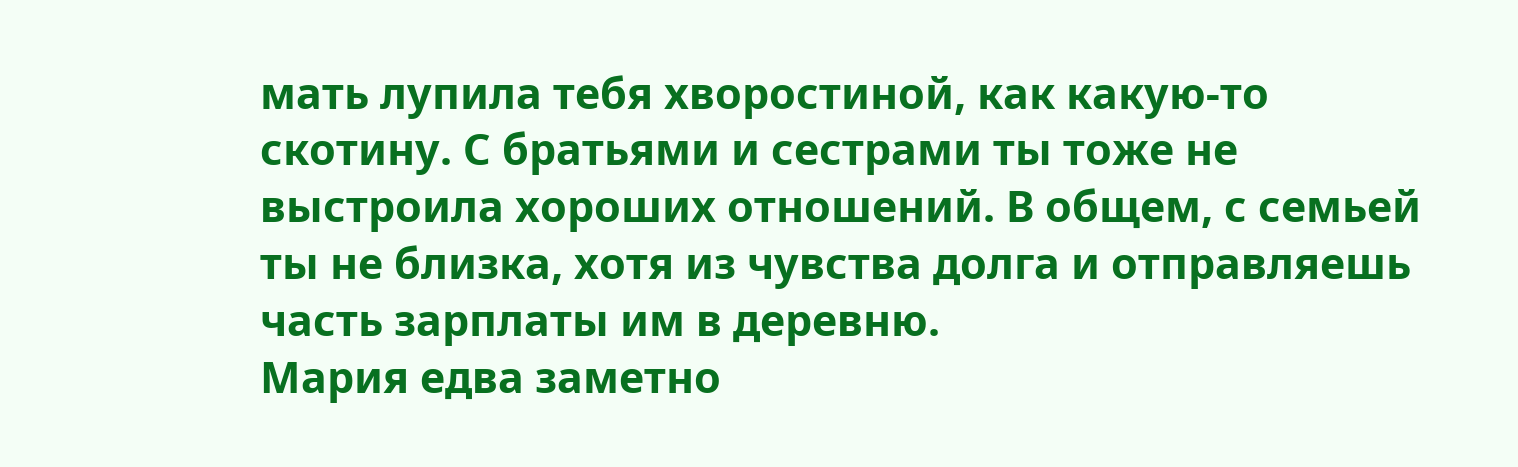мать лупила тебя хворостиной, как какую-то скотину. С братьями и сестрами ты тоже не выстроила хороших отношений. В общем, с семьей ты не близка, хотя из чувства долга и отправляешь часть зарплаты им в деревню.
Мария едва заметно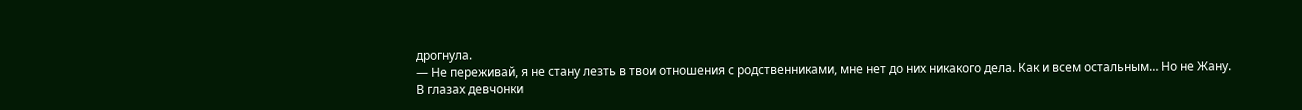дрогнула.
— Не переживай, я не стану лезть в твои отношения с родственниками, мне нет до них никакого дела. Как и всем остальным… Но не Жану.
В глазах девчонки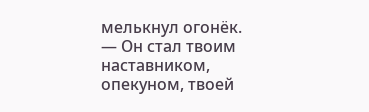мелькнул огонёк.
— Он стал твоим наставником, опекуном, твоей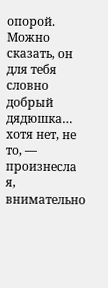опорой. Можно сказать, он для тебя словно добрый дядюшка… хотя нет, не то, — произнесла я, внимательно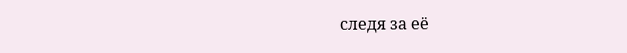следя за её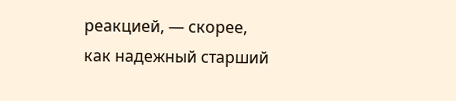реакцией, — скорее, как надежный старший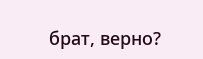брат, верно?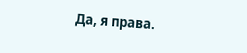Да, я права.